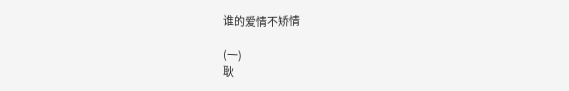谁的爱情不矫情

(一)
耿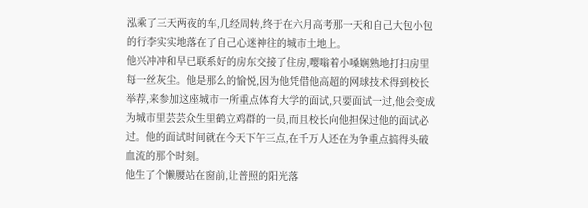泓乘了三天两夜的车,几经周转,终于在六月高考那一天和自己大包小包的行李实实地落在了自己心迷神往的城市土地上。
他兴冲冲和早已联系好的房东交接了住房,嘤嗡着小嗓娴熟地打扫房里每一丝灰尘。他是那么的愉悦,因为他凭借他高超的网球技术得到校长举荐,来参加这座城市一所重点体育大学的面试,只要面试一过,他会变成为城市里芸芸众生里鹤立鸡群的一员,而且校长向他担保过他的面试必过。他的面试时间就在今天下午三点,在千万人还在为争重点搞得头破血流的那个时刻。
他生了个懒腰站在窗前,让普照的阳光落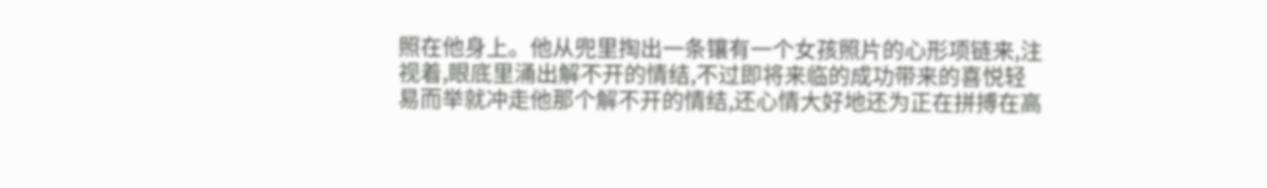照在他身上。他从兜里掏出一条镶有一个女孩照片的心形项链来,注视着,眼底里涌出解不开的情结,不过即将来临的成功带来的喜悦轻易而举就冲走他那个解不开的情结,还心情大好地还为正在拼搏在高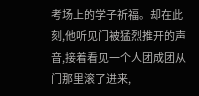考场上的学子祈福。却在此刻,他听见门被猛烈推开的声音,接着看见一个人团成团从门那里滚了进来,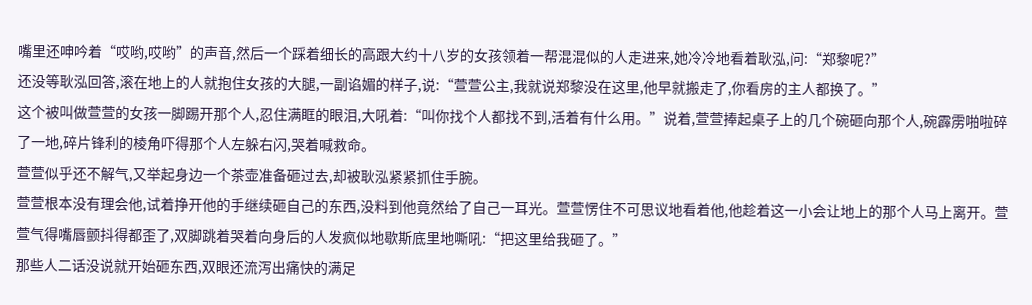嘴里还呻吟着“哎哟,哎哟”的声音,然后一个踩着细长的高跟大约十八岁的女孩领着一帮混混似的人走进来,她冷冷地看着耿泓,问:“郑黎呢?”
还没等耿泓回答,滚在地上的人就抱住女孩的大腿,一副谄媚的样子,说:“萱萱公主,我就说郑黎没在这里,他早就搬走了,你看房的主人都换了。”
这个被叫做萱萱的女孩一脚踢开那个人,忍住满眶的眼泪,大吼着:“叫你找个人都找不到,活着有什么用。”说着,萱萱捧起桌子上的几个碗砸向那个人,碗霹雳啪啦碎了一地,碎片锋利的棱角吓得那个人左躲右闪,哭着喊救命。
萱萱似乎还不解气,又举起身边一个茶壶准备砸过去,却被耿泓紧紧抓住手腕。
萱萱根本没有理会他,试着挣开他的手继续砸自己的东西,没料到他竟然给了自己一耳光。萱萱愣住不可思议地看着他,他趁着这一小会让地上的那个人马上离开。萱萱气得嘴唇颤抖得都歪了,双脚跳着哭着向身后的人发疯似地歇斯底里地嘶吼:“把这里给我砸了。”
那些人二话没说就开始砸东西,双眼还流泻出痛快的满足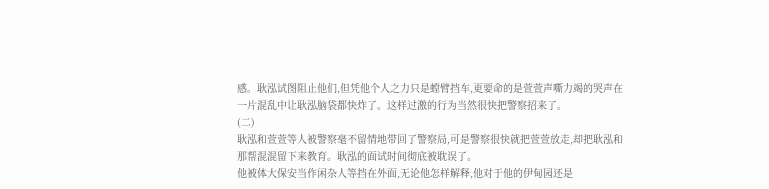感。耿泓试图阻止他们,但凭他个人之力只是螳臂挡车,更要命的是萱萱声嘶力竭的哭声在一片混乱中让耿泓脑袋都快炸了。这样过激的行为当然很快把警察招来了。
(二)
耿泓和萱萱等人被警察毫不留情地带回了警察局,可是警察很快就把萱萱放走,却把耿泓和那帮混混留下来教育。耿泓的面试时间彻底被耽误了。
他被体大保安当作闲杂人等挡在外面,无论他怎样解释,他对于他的伊甸园还是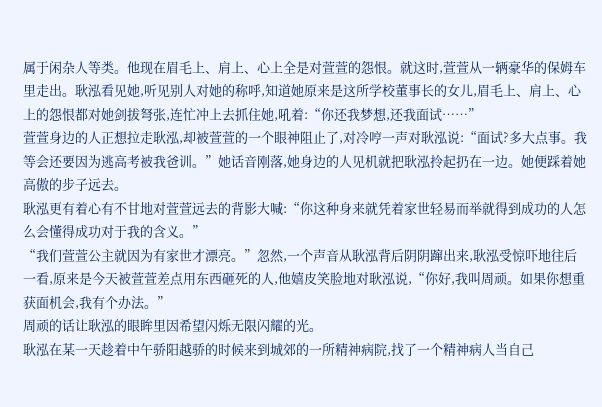属于闲杂人等类。他现在眉毛上、肩上、心上全是对萱萱的怨恨。就这时,萱萱从一辆豪华的保姆车里走出。耿泓看见她,听见别人对她的称呼,知道她原来是这所学校董事长的女儿,眉毛上、肩上、心上的怨恨都对她剑拔弩张,连忙冲上去抓住她,吼着:“你还我梦想,还我面试……”
萱萱身边的人正想拉走耿泓,却被萱萱的一个眼神阻止了,对冷哼一声对耿泓说:“面试?多大点事。我等会还要因为逃高考被我爸训。”她话音刚落,她身边的人见机就把耿泓拎起扔在一边。她便踩着她高傲的步子远去。
耿泓更有着心有不甘地对萱萱远去的背影大喊:“你这种身来就凭着家世轻易而举就得到成功的人怎么会懂得成功对于我的含义。”
“我们萱萱公主就因为有家世才漂亮。”忽然,一个声音从耿泓背后阴阴蹿出来,耿泓受惊吓地往后一看,原来是今天被萱萱差点用东西砸死的人,他嬉皮笑脸地对耿泓说,“你好,我叫周顽。如果你想重获面机会,我有个办法。”
周顽的话让耿泓的眼眸里因希望闪烁无限闪耀的光。
耿泓在某一天趁着中午骄阳越骄的时候来到城郊的一所精神病院,找了一个精神病人当自己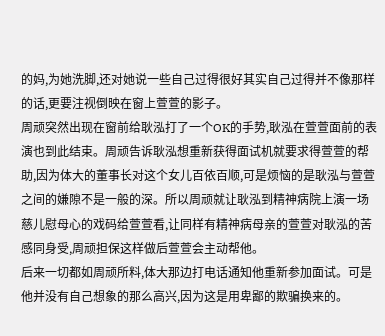的妈,为她洗脚,还对她说一些自己过得很好其实自己过得并不像那样的话,更要注视倒映在窗上萱萱的影子。
周顽突然出现在窗前给耿泓打了一个OK的手势,耿泓在萱萱面前的表演也到此结束。周顽告诉耿泓想重新获得面试机就要求得萱萱的帮助,因为体大的董事长对这个女儿百依百顺,可是烦恼的是耿泓与萱萱之间的嫌隙不是一般的深。所以周顽就让耿泓到精神病院上演一场慈儿慰母心的戏码给萱萱看,让同样有精神病母亲的萱萱对耿泓的苦感同身受,周顽担保这样做后萱萱会主动帮他。
后来一切都如周顽所料,体大那边打电话通知他重新参加面试。可是他并没有自己想象的那么高兴,因为这是用卑鄙的欺骗换来的。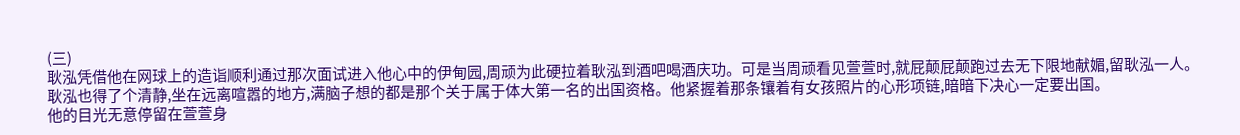(三)
耿泓凭借他在网球上的造诣顺利通过那次面试进入他心中的伊甸园,周顽为此硬拉着耿泓到酒吧喝酒庆功。可是当周顽看见萱萱时,就屁颠屁颠跑过去无下限地献媚,留耿泓一人。耿泓也得了个清静,坐在远离喧嚣的地方,满脑子想的都是那个关于属于体大第一名的出国资格。他紧握着那条镶着有女孩照片的心形项链,暗暗下决心一定要出国。
他的目光无意停留在萱萱身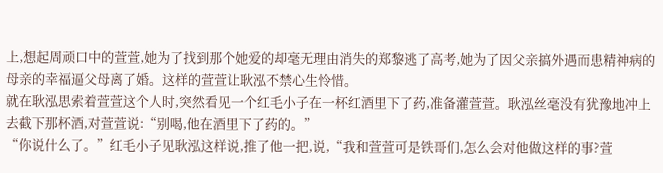上,想起周顽口中的萱萱,她为了找到那个她爱的却毫无理由消失的郑黎逃了高考,她为了因父亲搞外遇而患精神病的母亲的幸福逼父母离了婚。这样的萱萱让耿泓不禁心生怜惜。
就在耿泓思索着萱萱这个人时,突然看见一个红毛小子在一杯红酒里下了药,准备灌萱萱。耿泓丝毫没有犹豫地冲上去截下那杯酒,对萱萱说:“别喝,他在酒里下了药的。”
“你说什么了。”红毛小子见耿泓这样说,推了他一把,说,“我和萱萱可是铁哥们,怎么会对他做这样的事?萱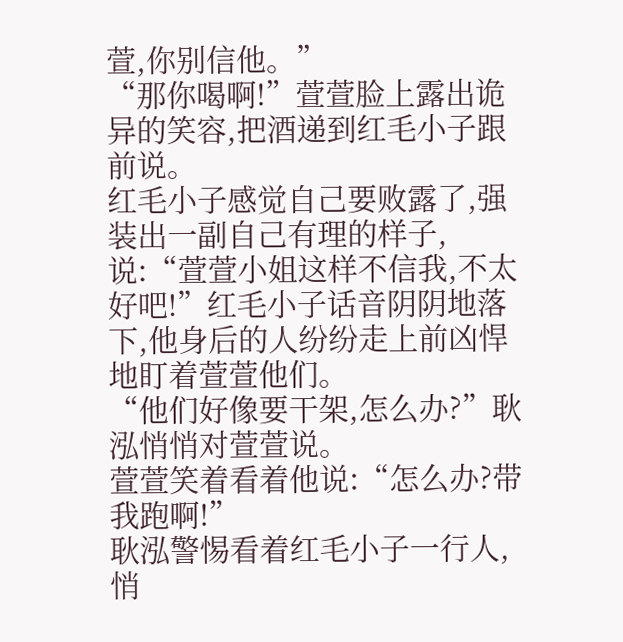萱,你别信他。”
“那你喝啊!”萱萱脸上露出诡异的笑容,把酒递到红毛小子跟前说。
红毛小子感觉自己要败露了,强装出一副自己有理的样子,说:“萱萱小姐这样不信我,不太好吧!”红毛小子话音阴阴地落下,他身后的人纷纷走上前凶悍地盯着萱萱他们。
“他们好像要干架,怎么办?”耿泓悄悄对萱萱说。
萱萱笑着看着他说:“怎么办?带我跑啊!”
耿泓警惕看着红毛小子一行人,悄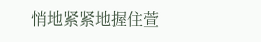悄地紧紧地握住萱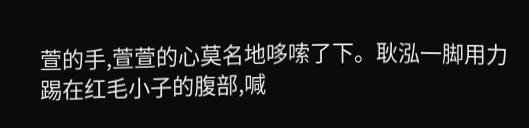萱的手,萱萱的心莫名地哆嗦了下。耿泓一脚用力踢在红毛小子的腹部,喊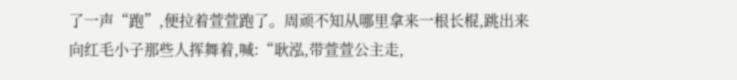了一声“跑”,便拉着萱萱跑了。周顽不知从哪里拿来一根长棍,跳出来向红毛小子那些人挥舞着,喊:“耿泓,带萱萱公主走,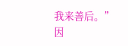我来善后。”
因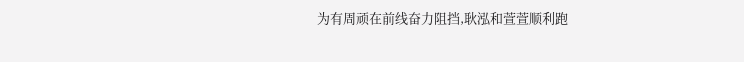为有周顽在前线奋力阻挡,耿泓和萱萱顺利跑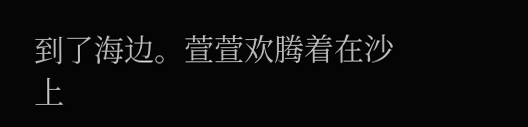到了海边。萱萱欢腾着在沙上